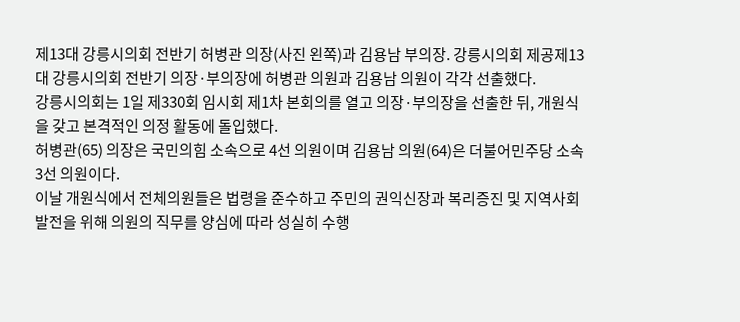제13대 강릉시의회 전반기 허병관 의장(사진 왼쪽)과 김용남 부의장. 강릉시의회 제공제13대 강릉시의회 전반기 의장·부의장에 허병관 의원과 김용남 의원이 각각 선출했다.
강릉시의회는 1일 제330회 임시회 제1차 본회의를 열고 의장·부의장을 선출한 뒤, 개원식을 갖고 본격적인 의정 활동에 돌입했다.
허병관(65) 의장은 국민의힘 소속으로 4선 의원이며 김용남 의원(64)은 더불어민주당 소속 3선 의원이다.
이날 개원식에서 전체의원들은 법령을 준수하고 주민의 권익신장과 복리증진 및 지역사회 발전을 위해 의원의 직무를 양심에 따라 성실히 수행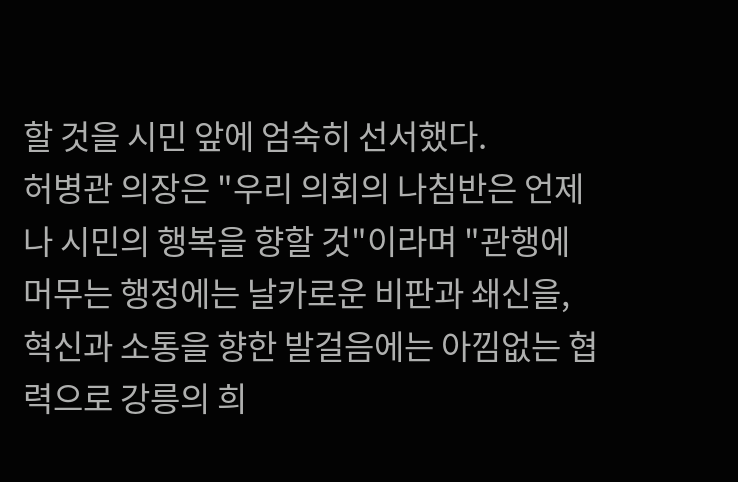할 것을 시민 앞에 엄숙히 선서했다.
허병관 의장은 "우리 의회의 나침반은 언제나 시민의 행복을 향할 것"이라며 "관행에 머무는 행정에는 날카로운 비판과 쇄신을, 혁신과 소통을 향한 발걸음에는 아낌없는 협력으로 강릉의 희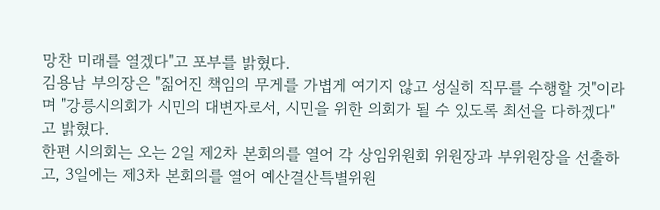망찬 미래를 열겠다"고 포부를 밝혔다.
김용남 부의장은 "짊어진 책임의 무게를 가볍게 여기지 않고 성실히 직무를 수행할 것"이라며 "강릉시의회가 시민의 대변자로서, 시민을 위한 의회가 될 수 있도록 최선을 다하겠다"고 밝혔다.
한편 시의회는 오는 2일 제2차 본회의를 열어 각 상임위원회 위원장과 부위원장을 선출하고, 3일에는 제3차 본회의를 열어 예산결산특별위원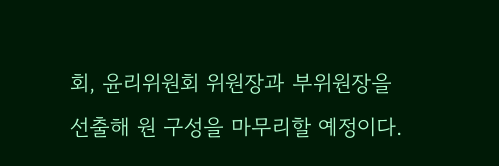회, 윤리위원회 위원장과 부위원장을 선출해 원 구성을 마무리할 예정이다.